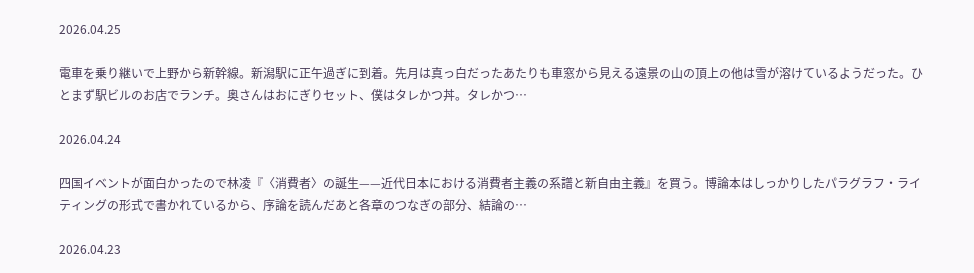2026.04.25

電車を乗り継いで上野から新幹線。新潟駅に正午過ぎに到着。先月は真っ白だったあたりも車窓から見える遠景の山の頂上の他は雪が溶けているようだった。ひとまず駅ビルのお店でランチ。奥さんはおにぎりセット、僕はタレかつ丼。タレかつ…

2026.04.24

四国イベントが面白かったので林凌『〈消費者〉の誕生——近代日本における消費者主義の系譜と新自由主義』を買う。博論本はしっかりしたパラグラフ・ライティングの形式で書かれているから、序論を読んだあと各章のつなぎの部分、結論の…

2026.04.23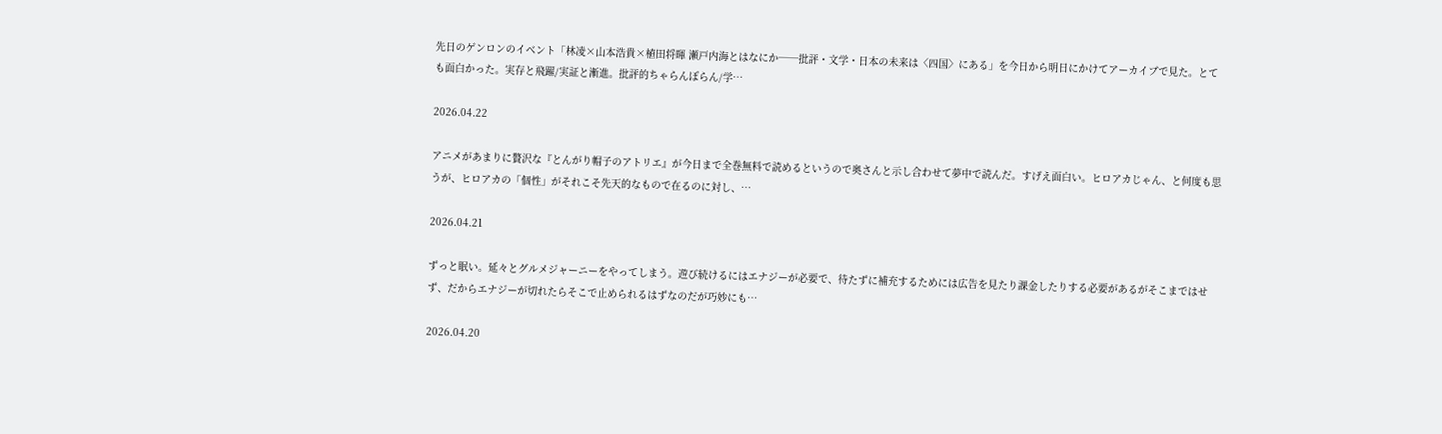先日のゲンロンのイベント「林凌×山本浩貴×植田将暉 瀬戸内海とはなにか──批評・文学・日本の未来は〈四国〉にある」を今日から明日にかけてアーカイブで見た。とても面白かった。実存と飛躍/実証と漸進。批評的ちゃらんぽらん/学…

2026.04.22

アニメがあまりに贅沢な『とんがり帽子のアトリエ』が今日まで全巻無料で読めるというので奥さんと示し合わせて夢中で読んだ。すげえ面白い。ヒロアカじゃん、と何度も思うが、ヒロアカの「個性」がそれこそ先天的なもので在るのに対し、…

2026.04.21

ずっと眠い。延々とグルメジャーニーをやってしまう。遊び続けるにはエナジーが必要で、待たずに補充するためには広告を見たり課金したりする必要があるがそこまではせず、だからエナジーが切れたらそこで止められるはずなのだが巧妙にも…

2026.04.20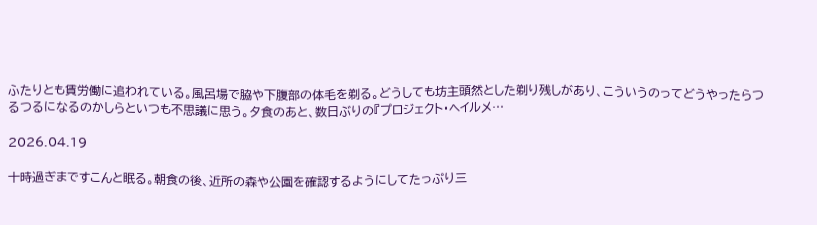ふたりとも賃労働に追われている。風呂場で脇や下腹部の体毛を剃る。どうしても坊主頭然とした剃り残しがあり、こういうのってどうやったらつるつるになるのかしらといつも不思議に思う。夕食のあと、数日ぶりの『プロジェクト・ヘイルメ…

2026.04.19

十時過ぎまですこんと眠る。朝食の後、近所の森や公園を確認するようにしてたっぷり三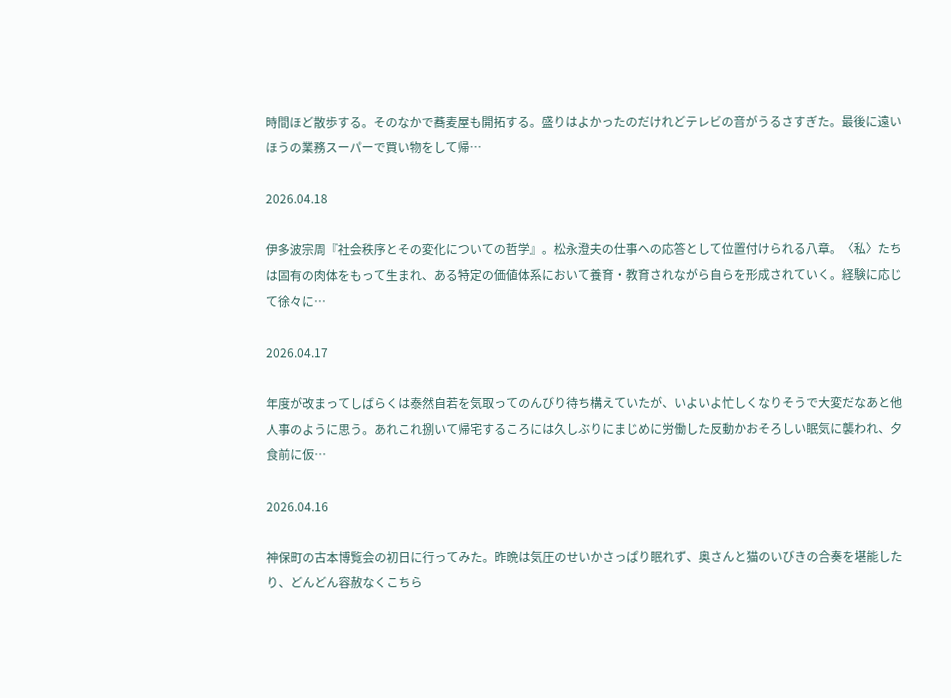時間ほど散歩する。そのなかで蕎麦屋も開拓する。盛りはよかったのだけれどテレビの音がうるさすぎた。最後に遠いほうの業務スーパーで買い物をして帰…

2026.04.18

伊多波宗周『社会秩序とその変化についての哲学』。松永澄夫の仕事への応答として位置付けられる八章。〈私〉たちは固有の肉体をもって生まれ、ある特定の価値体系において養育・教育されながら自らを形成されていく。経験に応じて徐々に…

2026.04.17

年度が改まってしばらくは泰然自若を気取ってのんびり待ち構えていたが、いよいよ忙しくなりそうで大変だなあと他人事のように思う。あれこれ捌いて帰宅するころには久しぶりにまじめに労働した反動かおそろしい眠気に襲われ、夕食前に仮…

2026.04.16

神保町の古本博覧会の初日に行ってみた。昨晩は気圧のせいかさっぱり眠れず、奥さんと猫のいびきの合奏を堪能したり、どんどん容赦なくこちら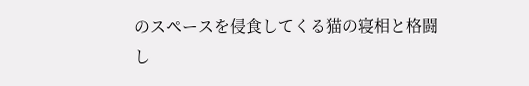のスペースを侵食してくる猫の寝相と格闘し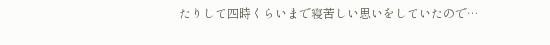たりして四時くらいまで寝苦しい思いをしていたので…